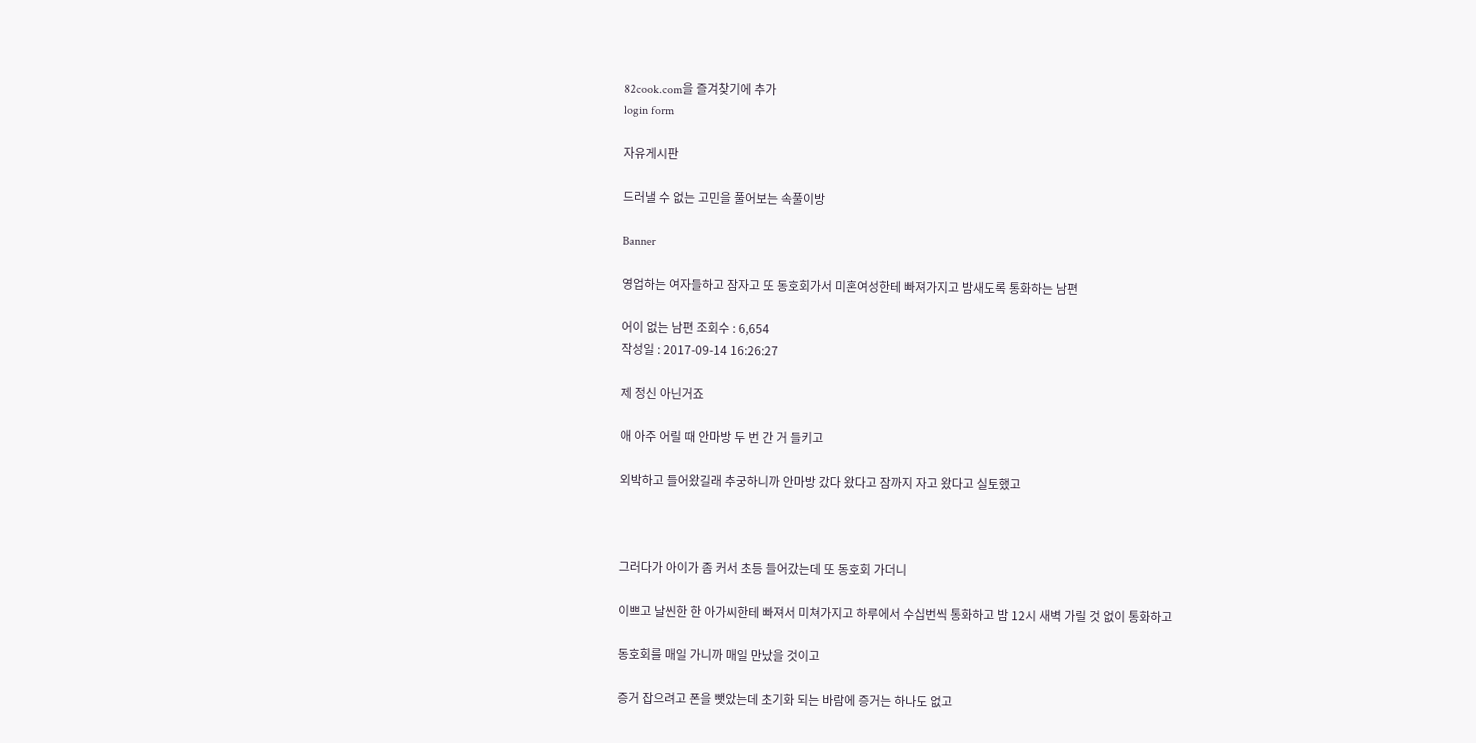82cook.com을 즐겨찾기에 추가
login form

자유게시판

드러낼 수 없는 고민을 풀어보는 속풀이방

Banner

영업하는 여자들하고 잠자고 또 동호회가서 미혼여성한테 빠져가지고 밤새도록 통화하는 남편

어이 없는 남편 조회수 : 6,654
작성일 : 2017-09-14 16:26:27

제 정신 아닌거죠

애 아주 어릴 때 안마방 두 번 간 거 들키고

외박하고 들어왔길래 추궁하니까 안마방 갔다 왔다고 잠까지 자고 왔다고 실토했고



그러다가 아이가 좀 커서 초등 들어갔는데 또 동호회 가더니

이쁘고 날씬한 한 아가씨한테 빠져서 미쳐가지고 하루에서 수십번씩 통화하고 밤 12시 새벽 가릴 것 없이 통화하고

동호회를 매일 가니까 매일 만났을 것이고

증거 잡으려고 폰을 뺏았는데 초기화 되는 바람에 증거는 하나도 없고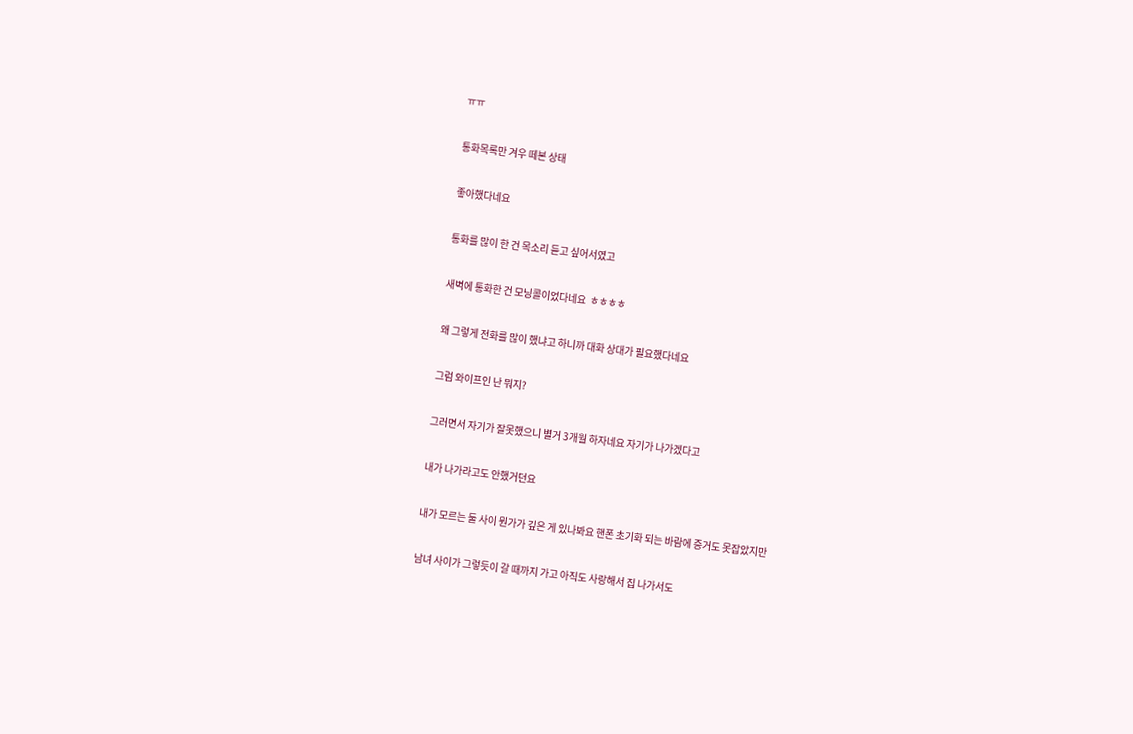ㅠㅠ

통화목록만 겨우 떼본 상태

좋아했다네요

통화를 많이 한 건 목소리 듣고 싶어서였고

새벽에 통화한 건 모닝콜이었다네요  ㅎㅎㅎㅎ

왜 그렇게 전화를 많이 했냐고 하니까 대화 상대가 필요했다네요

그럼 와이프인 난 뭐지?

그러면서 자기가 잘못했으니 별거 3개월 하자네요 자기가 나가겠다고

내가 나가라고도 안했거던요

내가 모르는 둘 사이 뭔가가 깊은 게 있나봐요 핸폰 초기화 되는 바람에 증거도 못잡았지만

남녀 사이가 그렇듯이 갈 때까지 가고 아직도 사랑해서 집 나가서도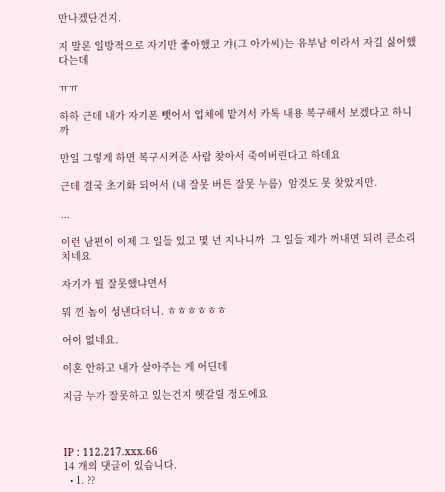만나겠단건지.

지 말론 일방적으로 자기만 좋아했고 갸(그 아가씨)는 유부남 이라서 자길 싫어했다는데

ㅠㅠ

하하 근데 내가 자기폰 뺏어서 업체에 맡겨서 카톡 내용 복구해서 보겠다고 하니까

만일 그렇게 하면 복구시켜준 사람 찾아서 죽여버린다고 하데요

근데 결국 초기화 되어서 (내 잘못 버튼 잘못 누름)  암것도 못 찾았지만.

...

이런 남편이 이제 그 일들 있고 몇 년 지나니까  그 일들 제가 꺼내면 되려 큰소리치네요

자기가 뭘 잘못했냐면서

뭐 낀 놈이 성낸다더니. ㅎㅎㅎㅎㅎㅎ

어이 없네요.

이혼 안하고 내가 살아주는 게 어딘데

지금 누가 잘못하고 있는건지 헷갈릴 정도에요



IP : 112.217.xxx.66
14 개의 댓글이 있습니다.
  • 1. ??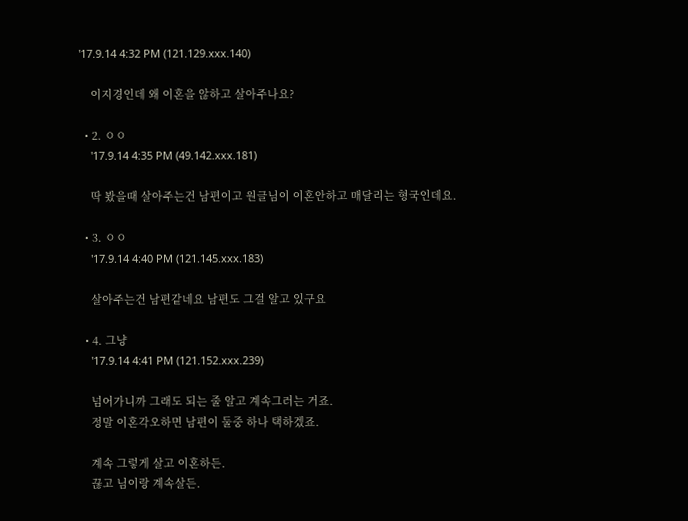'17.9.14 4:32 PM (121.129.xxx.140)

    이지경인데 왜 이혼을 않하고 살아주나요?

  • 2. ㅇㅇ
    '17.9.14 4:35 PM (49.142.xxx.181)

    딱 봤을때 살아주는건 남편이고 원글님이 이혼안하고 매달리는 형국인데요.

  • 3. ㅇㅇ
    '17.9.14 4:40 PM (121.145.xxx.183)

    살아주는건 남편같네요 남편도 그걸 알고 있구요

  • 4. 그냥
    '17.9.14 4:41 PM (121.152.xxx.239)

    넘어가니까 그래도 되는 줄 알고 계속그러는 거죠.
    정말 이혼각오하면 남편이 둘중 하나 택하겠죠.

    계속 그렇게 살고 이혼하든.
    끊고 님이랑 계속살든.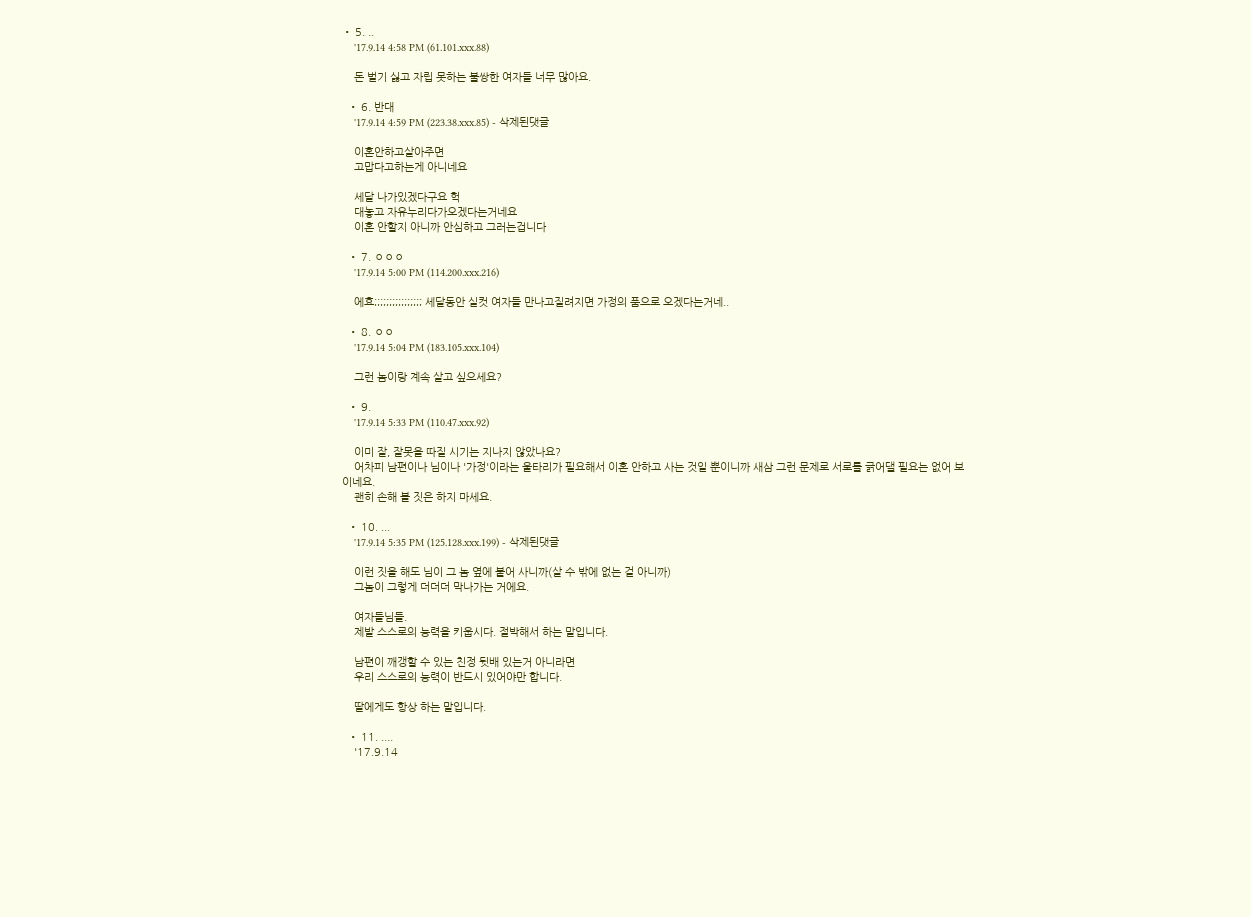• 5. ..
    '17.9.14 4:58 PM (61.101.xxx.88)

    돈 벌기 싫고 자립 못하는 불쌍한 여자들 너무 많아요.

  • 6. 반대
    '17.9.14 4:59 PM (223.38.xxx.85) - 삭제된댓글

    이혼안하고살아주면
    고맙다고하는게 아니네요

    세달 나가있겠다구요 헉
    대놓고 자유누리다가오겠다는거네요
    이혼 안할지 아니까 안심하고 그러는겁니다

  • 7. ㅇㅇㅇ
    '17.9.14 5:00 PM (114.200.xxx.216)

    에효;;;;;;;;;;;;;;;; 세달동안 실컷 여자들 만나고질려지면 가정의 품으로 오겠다는거네..

  • 8. ㅇㅇ
    '17.9.14 5:04 PM (183.105.xxx.104)

    그런 놈이랑 계속 살고 싶으세요?

  • 9.
    '17.9.14 5:33 PM (110.47.xxx.92)

    이미 잘, 잘못을 따질 시기는 지나지 않았나요?
    어차피 남편이나 님이나 '가정'이라는 울타리가 필요해서 이혼 안하고 사는 것일 뿐이니까 새삼 그런 문제로 서로를 긁어댈 필요는 없어 보이네요.
    괜히 손해 볼 짓은 하지 마세요.

  • 10. ...
    '17.9.14 5:35 PM (125.128.xxx.199) - 삭제된댓글

    이런 짓을 해도 님이 그 놈 옆에 붙어 사니까(살 수 밖에 없는 걸 아니까)
    그놈이 그렇게 더더더 막나가는 거에요.

    여자들님들.
    제발 스스로의 능력을 키웁시다. 절박해서 하는 말입니다.

    남편이 깨갱할 수 있는 친정 뒷배 있는거 아니라면
    우리 스스로의 능력이 반드시 있어야만 합니다.

    딸에게도 항상 하는 말입니다.

  • 11. ....
    '17.9.14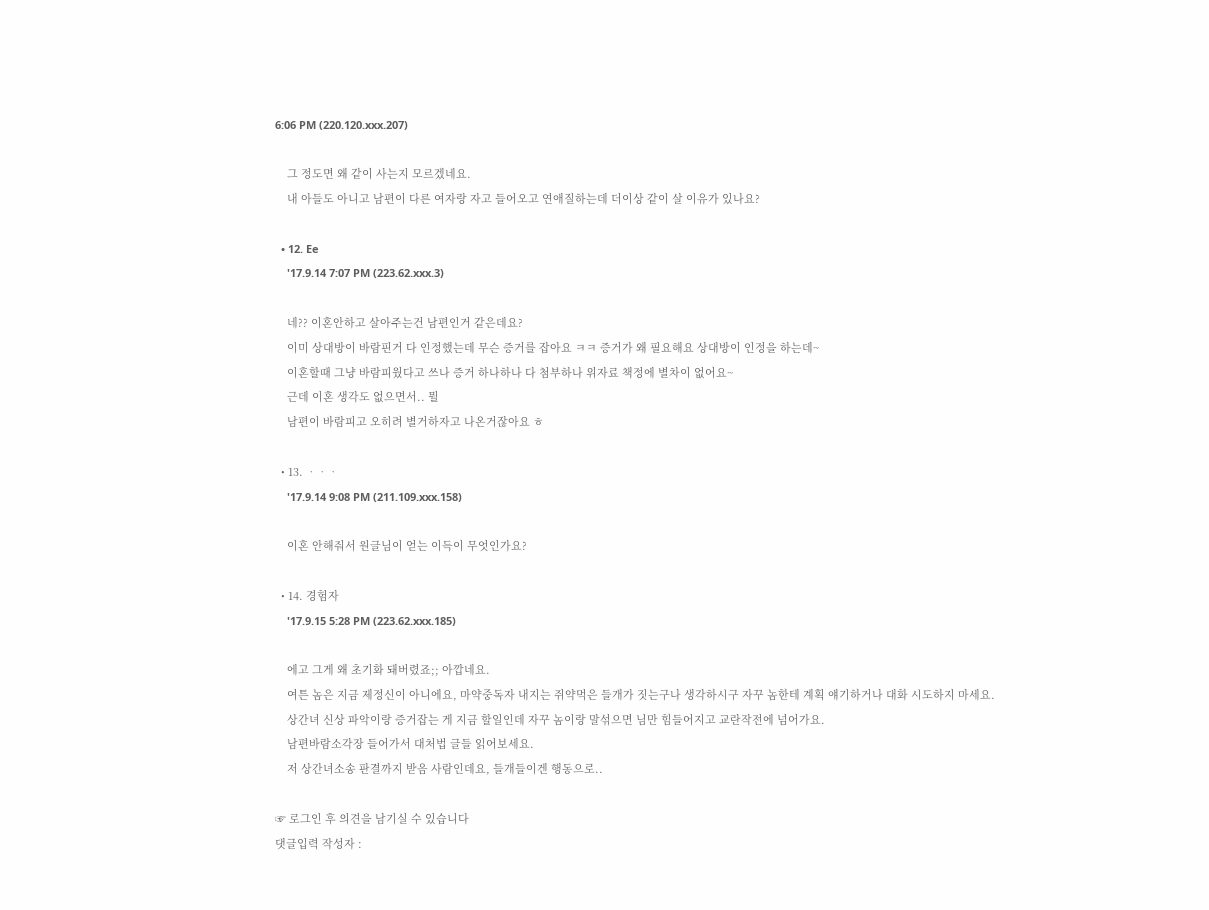6:06 PM (220.120.xxx.207)

    그 정도면 왜 같이 사는지 모르겠네요.
    내 아들도 아니고 남편이 다른 여자랑 자고 들어오고 연애질하는데 더이상 같이 살 이유가 있나요?

  • 12. Ee
    '17.9.14 7:07 PM (223.62.xxx.3)

    네?? 이혼안하고 살아주는건 남편인거 같은데요?
    이미 상대방이 바람핀거 다 인정했는데 무슨 증거를 잡아요 ㅋㅋ 증거가 왜 필요해요 상대방이 인정을 하는데~
    이혼할때 그냥 바람피웠다고 쓰나 증거 하나하나 다 첨부하나 위자료 책정에 별차이 없어요~
    근데 이혼 생각도 없으면서.. 뭘
    남편이 바람피고 오히려 별거하자고 나온거잖아요 ㅎ

  • 13. ᆞᆞᆞ
    '17.9.14 9:08 PM (211.109.xxx.158)

    이혼 안해줘서 원글님이 얻는 이득이 무엇인가요?

  • 14. 경험자
    '17.9.15 5:28 PM (223.62.xxx.185)

    에고 그게 왜 초기화 돼버렸죠;; 아깝네요.
    여튼 놈은 지금 제정신이 아니에요, 마약중독자 내지는 쥐약먹은 들개가 짓는구나 생각하시구 자꾸 놈한테 계획 얘기하거나 대화 시도하지 마세요.
    상간녀 신상 파악이랑 증거잡는 게 지금 할일인데 자꾸 놈이랑 말섞으면 님만 힘들어지고 교란작전에 넘어가요.
    남편바람소각장 들어가서 대처법 글들 읽어보세요.
    저 상간녀소송 판결까지 받음 사람인데요, 들개들이겐 행동으로..

☞ 로그인 후 의견을 남기실 수 있습니다
댓글입력 작성자 :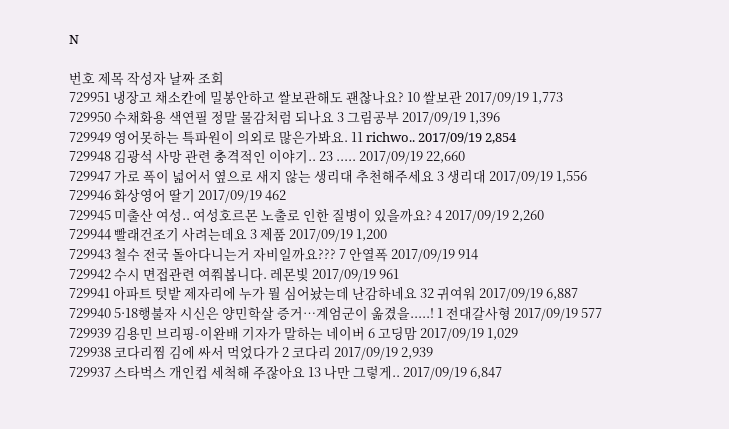N

번호 제목 작성자 날짜 조회
729951 냉장고 채소칸에 밀봉안하고 쌀보관해도 괜찮나요? 10 쌀보관 2017/09/19 1,773
729950 수채화용 색연필 정말 물감처럼 되나요 3 그림공부 2017/09/19 1,396
729949 영어못하는 특파원이 의외로 많은가봐요. 11 richwo.. 2017/09/19 2,854
729948 김광석 사망 관련 충격적인 이야기.. 23 ..... 2017/09/19 22,660
729947 가로 폭이 넓어서 옆으로 새지 않는 생리대 추천해주세요 3 생리대 2017/09/19 1,556
729946 화상영어 딸기 2017/09/19 462
729945 미출산 여성.. 여성호르몬 노출로 인한 질병이 있을까요? 4 2017/09/19 2,260
729944 빨래건조기 사려는데요 3 제품 2017/09/19 1,200
729943 철수 전국 돌아다니는거 자비일까요??? 7 안열폭 2017/09/19 914
729942 수시 면접관련 여쭤봅니다. 레몬빛 2017/09/19 961
729941 아파트 텃밭 제자리에 누가 뭘 심어놨는데 난감하네요 32 귀여워 2017/09/19 6,887
729940 5·18행불자 시신은 양민학살 증거…계엄군이 옮겼을.....! 1 전대갈사형 2017/09/19 577
729939 김용민 브리핑-이완배 기자가 말하는 네이버 6 고딩맘 2017/09/19 1,029
729938 코다리찜 김에 싸서 먹었다가 2 코다리 2017/09/19 2,939
729937 스타벅스 개인컵 세척해 주잖아요 13 나만 그렇게.. 2017/09/19 6,847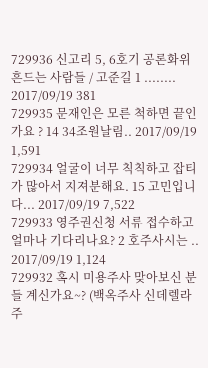729936 신고리 5, 6호기 공론화위 흔드는 사람들 / 고준길 1 ........ 2017/09/19 381
729935 문재인은 모른 척하면 끝인가요 ? 14 34조원날림.. 2017/09/19 1,591
729934 얼굴이 너무 칙칙하고 잡티가 많아서 지져분해요. 15 고민입니다... 2017/09/19 7,522
729933 영주권신청 서류 접수하고 얼마나 기다리나요? 2 호주사시는 .. 2017/09/19 1,124
729932 혹시 미용주사 맞아보신 분들 계신가요~? (백옥주사 신데렐라주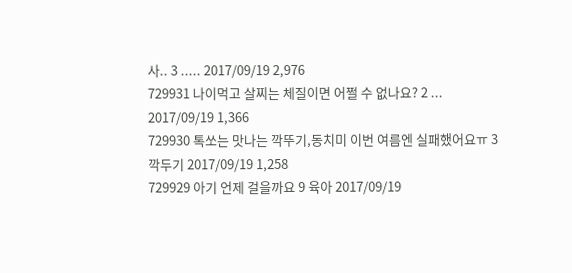사.. 3 ..... 2017/09/19 2,976
729931 나이먹고 살찌는 체질이면 어쩔 수 없나요? 2 ... 2017/09/19 1,366
729930 톡쏘는 맛나는 깍뚜기,동치미 이번 여름엔 실패했어요ㅠ 3 깍두기 2017/09/19 1,258
729929 아기 언제 걸을까요 9 육아 2017/09/19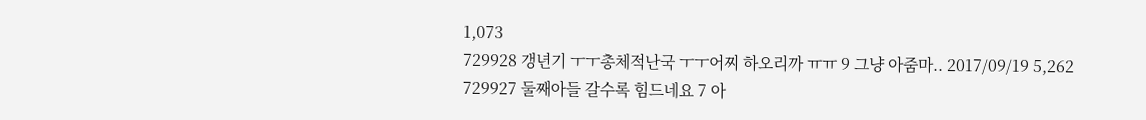1,073
729928 갱년기 ㅜㅜ총체적난국 ㅜㅜ어찌 하오리까 ㅠㅠ 9 그냥 아줌마.. 2017/09/19 5,262
729927 둘째아들 갈수록 힘드네요 7 아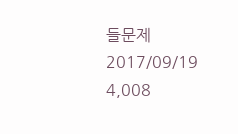들문제 2017/09/19 4,008